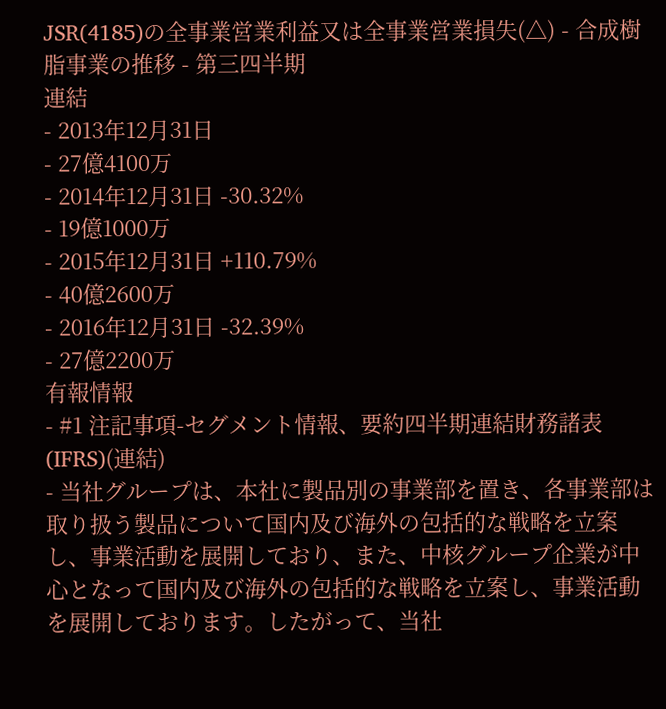JSR(4185)の全事業営業利益又は全事業営業損失(△) - 合成樹脂事業の推移 - 第三四半期
連結
- 2013年12月31日
- 27億4100万
- 2014年12月31日 -30.32%
- 19億1000万
- 2015年12月31日 +110.79%
- 40億2600万
- 2016年12月31日 -32.39%
- 27億2200万
有報情報
- #1 注記事項-セグメント情報、要約四半期連結財務諸表(IFRS)(連結)
- 当社グループは、本社に製品別の事業部を置き、各事業部は取り扱う製品について国内及び海外の包括的な戦略を立案し、事業活動を展開しており、また、中核グループ企業が中心となって国内及び海外の包括的な戦略を立案し、事業活動を展開しております。したがって、当社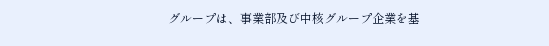グループは、事業部及び中核グループ企業を基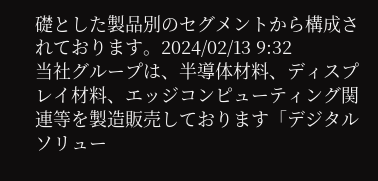礎とした製品別のセグメントから構成されております。2024/02/13 9:32
当社グループは、半導体材料、ディスプレイ材料、エッジコンピューティング関連等を製造販売しております「デジタルソリュー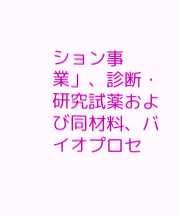ション事業」、診断・研究試薬および同材料、バイオプロセ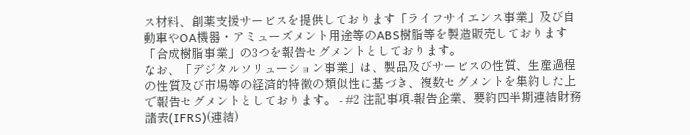ス材料、創薬支援サービスを提供しております「ライフサイエンス事業」及び自動車やOA機器・アミューズメント用途等のABS樹脂等を製造販売しております「合成樹脂事業」の3つを報告セグメントとしております。
なお、「デジタルソリューション事業」は、製品及びサービスの性質、生産過程の性質及び市場等の経済的特徴の類似性に基づき、複数セグメントを集約した上で報告セグメントとしております。 - #2 注記事項-報告企業、要約四半期連結財務諸表(IFRS)(連結)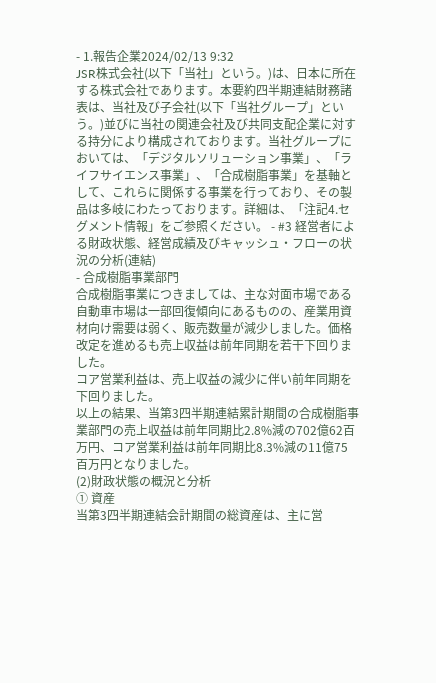- 1.報告企業2024/02/13 9:32
JSR株式会社(以下「当社」という。)は、日本に所在する株式会社であります。本要約四半期連結財務諸表は、当社及び子会社(以下「当社グループ」という。)並びに当社の関連会社及び共同支配企業に対する持分により構成されております。当社グループにおいては、「デジタルソリューション事業」、「ライフサイエンス事業」、「合成樹脂事業」を基軸として、これらに関係する事業を行っており、その製品は多岐にわたっております。詳細は、「注記4.セグメント情報」をご参照ください。 - #3 経営者による財政状態、経営成績及びキャッシュ・フローの状況の分析(連結)
- 合成樹脂事業部門
合成樹脂事業につきましては、主な対面市場である自動車市場は一部回復傾向にあるものの、産業用資材向け需要は弱く、販売数量が減少しました。価格改定を進めるも売上収益は前年同期を若干下回りました。
コア営業利益は、売上収益の減少に伴い前年同期を下回りました。
以上の結果、当第3四半期連結累計期間の合成樹脂事業部門の売上収益は前年同期比2.8%減の702億62百万円、コア営業利益は前年同期比8.3%減の11億75百万円となりました。
(2)財政状態の概況と分析
① 資産
当第3四半期連結会計期間の総資産は、主に営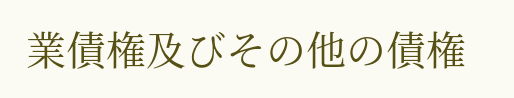業債権及びその他の債権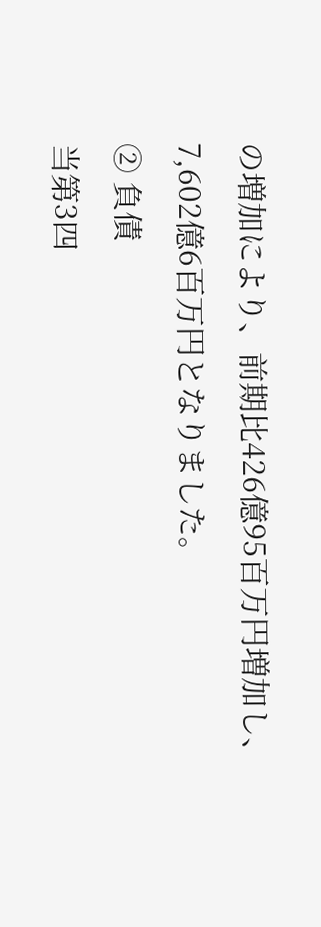の増加により、前期比426億95百万円増加し、7,602億6百万円となりました。
② 負債
当第3四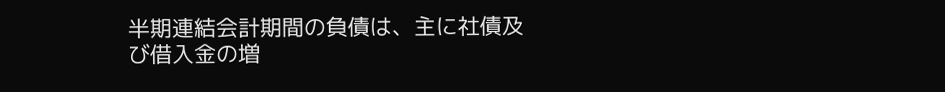半期連結会計期間の負債は、主に社債及び借入金の増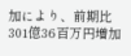加により、前期比301億36百万円増加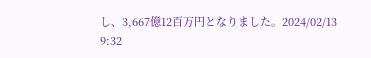し、3,667億12百万円となりました。2024/02/13 9:32